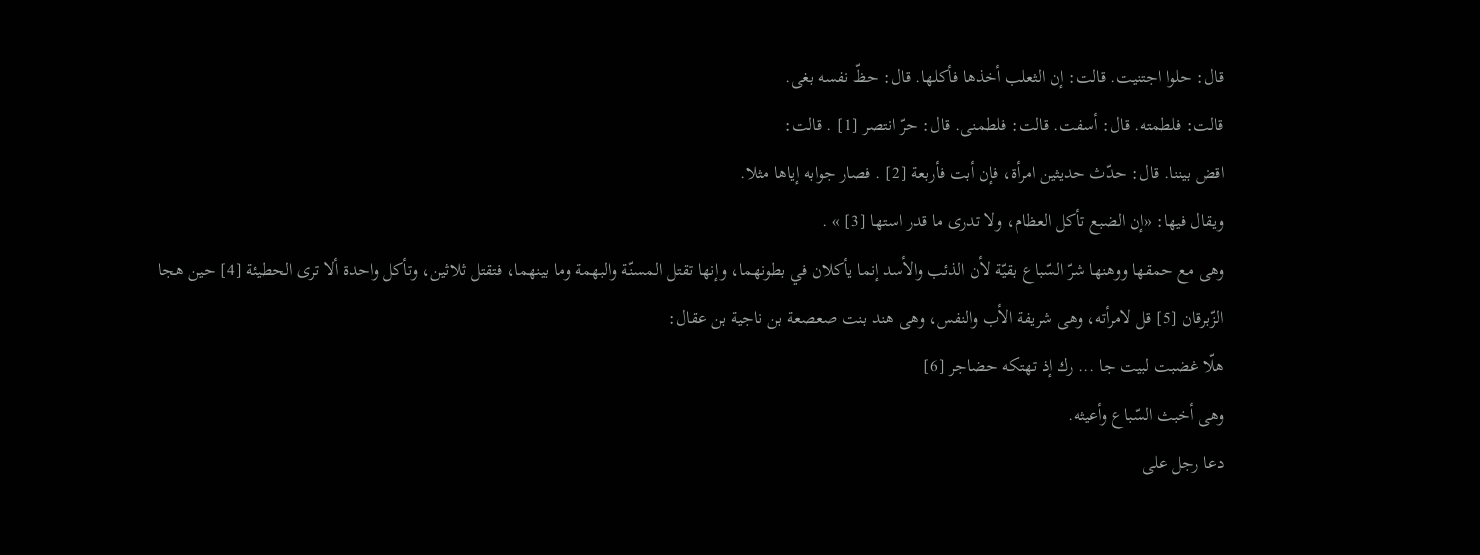قال: حلوا اجتنيت. قالت: إن الثعلب أخذها فأكلها. قال: حظّ نفسه بغى.
قالت: فلطمته. قال: أسفت. قالت: فلطمنى. قال: حرّ انتصر [1] . قالت:
اقض بيننا. قال: حدّث حديثين امرأة، فإن أبت فأربعة [2] . فصار جوابه إياها مثلا.
ويقال فيها: «إن الضبع تأكل العظام، ولا تدرى ما قدر استها [3] » .
وهى مع حمقها ووهنها شرّ السّباع بقيّة لأن الذئب والأسد إنما يأكلان في بطونهما، وإنها تقتل المسنّة والبهمة وما بينهما، فتقتل ثلاثين، وتأكل واحدة ألا ترى الحطيئة [4] حين هجا الزّبرقان [5] قل لامرأته، وهى شريفة الأب والنفس، وهى هند بنت صعصعة بن ناجية بن عقال:
هلّا غضبت لبيت جا ... رك إذ تهتكه حضاجر [6]
وهى أخبث السّباع وأعيثه.
دعا رجل على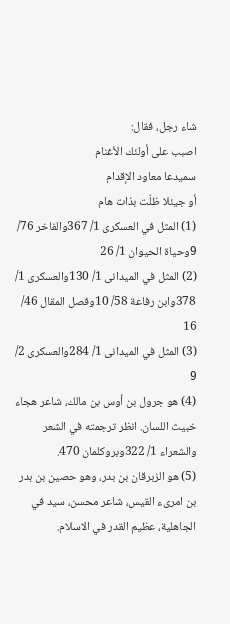شاء رجل، فقال:
اصبب على أولئك الأغنام
سميدعا معاود الإقدام
أو جيئلا ظلّت بذات هام
(1) المثل في العسكرى 1/ 367والفاخر 76/ 9وحياة الحيوان 1/ 26
(2) المثل في الميدانى 1/ 130والعسكرى 1/ 378وابن رفاعة 58/ 10وفصل المقال 46/ 16
(3) المثل في الميدانى 1/ 284والعسكرى 2/ 9
(4) هو جرول بن أوس بن مالك، شاعر هجاء خبيث اللسان. انظر ترجمته في الشعر والشعراء 1/ 322وبروكلمان 470.
(5) هو الزبرقان بن بدر، وهو حصين بن بدر بن امرىء القيس، شاعر محسن، سيد في الجاهلية، عظيم القدر في الاسلام.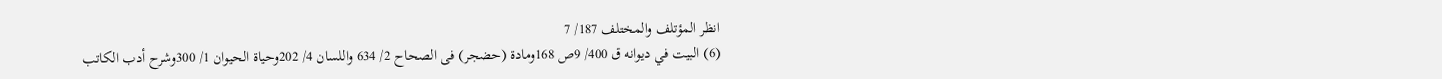انظر المؤتلف والمختلف 187/ 7
(6) البيت في ديوانه ق 400/ 9ص 168ومادة (حضجر) فى الصحاح 2/ 634 واللسان 4/ 202وحياة الحيوان 1/ 300وشرح أدب الكاتب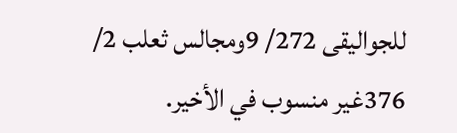للجواليقى 272/ 9ومجالس ثعلب 2/ 376غير منسوب في الأخير.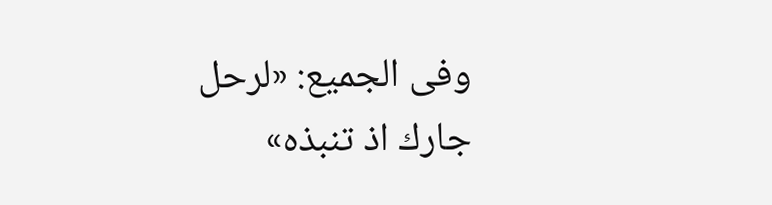وفى الجميع: «لرحل جارك اذ تنبذه»